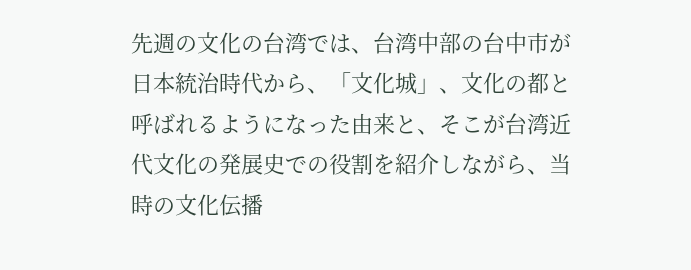先週の文化の台湾では、台湾中部の台中市が日本統治時代から、「文化城」、文化の都と呼ばれるようになった由来と、そこが台湾近代文化の発展史での役割を紹介しながら、当時の文化伝播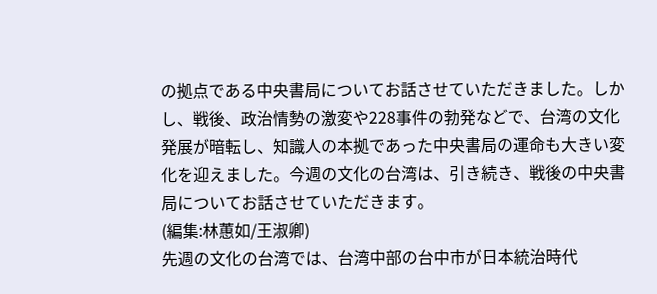の拠点である中央書局についてお話させていただきました。しかし、戦後、政治情勢の激変や228事件の勃発などで、台湾の文化発展が暗転し、知識人の本拠であった中央書局の運命も大きい変化を迎えました。今週の文化の台湾は、引き続き、戦後の中央書局についてお話させていただきます。
(編集:林蕙如/王淑卿)
先週の文化の台湾では、台湾中部の台中市が日本統治時代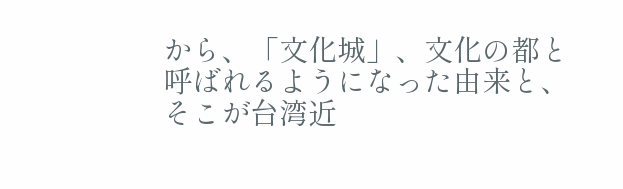から、「文化城」、文化の都と呼ばれるようになった由来と、そこが台湾近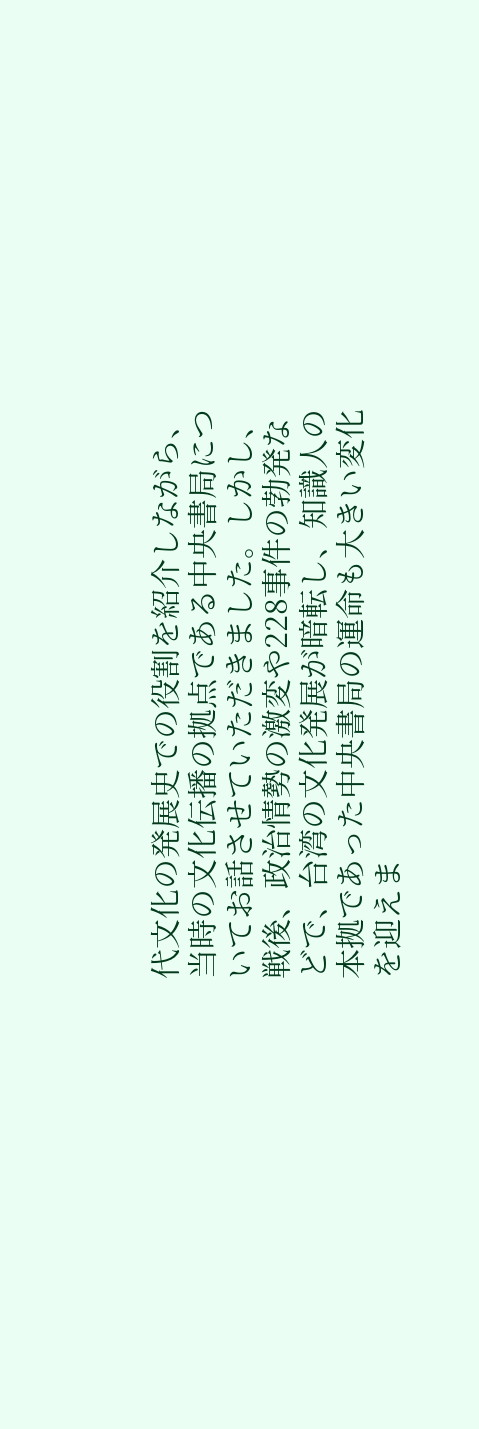代文化の発展史での役割を紹介しながら、当時の文化伝播の拠点である中央書局についてお話させていただきました。しかし、戦後、政治情勢の激変や228事件の勃発などで、台湾の文化発展が暗転し、知識人の本拠であった中央書局の運命も大きい変化を迎えま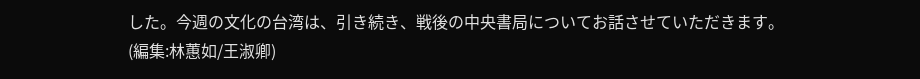した。今週の文化の台湾は、引き続き、戦後の中央書局についてお話させていただきます。
(編集:林蕙如/王淑卿)